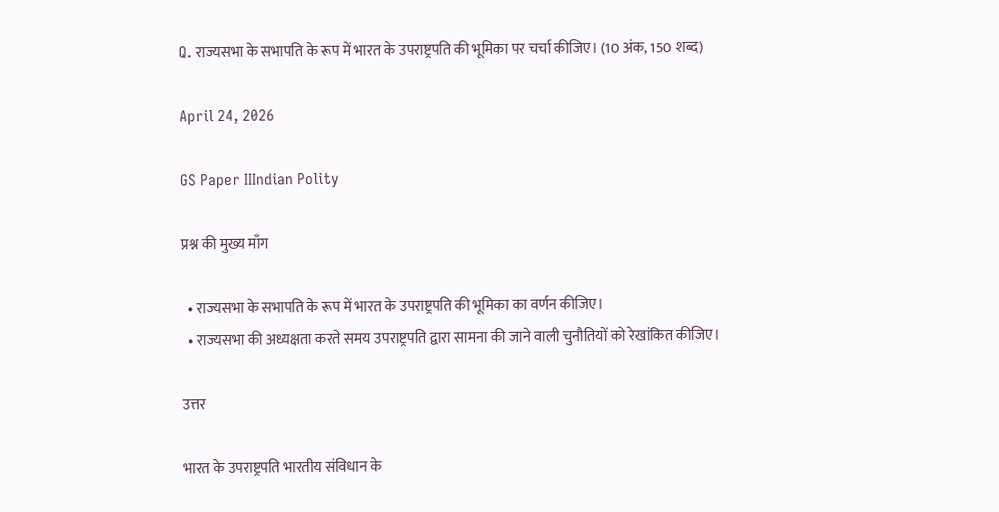Q. राज्यसभा के सभापति के रूप में भारत के उपराष्ट्रपति की भूमिका पर चर्चा कीजिए। (10 अंक, 150 शब्द)

April 24, 2026

GS Paper IIIndian Polity

प्रश्न की मुख्य माँग

  • राज्यसभा के सभापति के रूप में भारत के उपराष्ट्रपति की भूमिका का वर्णन कीजिए।
  • राज्यसभा की अध्यक्षता करते समय उपराष्ट्रपति द्वारा सामना की जाने वाली चुनौतियों को रेखांकित कीजिए।

उत्तर

भारत के उपराष्ट्रपति भारतीय संविधान के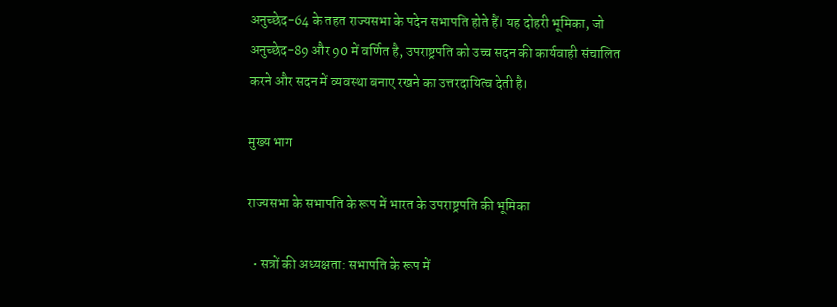अनुच्छेद-64 के तहत राज्यसभा के पदेन सभापति होते हैं। यह दोहरी भूमिका, जो अनुच्छेद-89 और 90 में वर्णित है, उपराष्ट्रपति को उच्च सदन की कार्यवाही संचालित करने और सदन में व्यवस्था बनाए रखने का उत्तरदायित्व देती है।

मुख्य भाग

राज्यसभा के सभापति के रूप में भारत के उपराष्ट्रपति की भूमिका

  • सत्रों की अध्यक्षता: सभापति के रूप में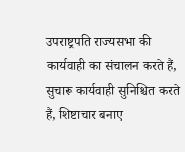उपराष्ट्रपति राज्यसभा की कार्यवाही का संचालन करते हैं, सुचारू कार्यवाही सुनिश्चित करते हैं, शिष्टाचार बनाए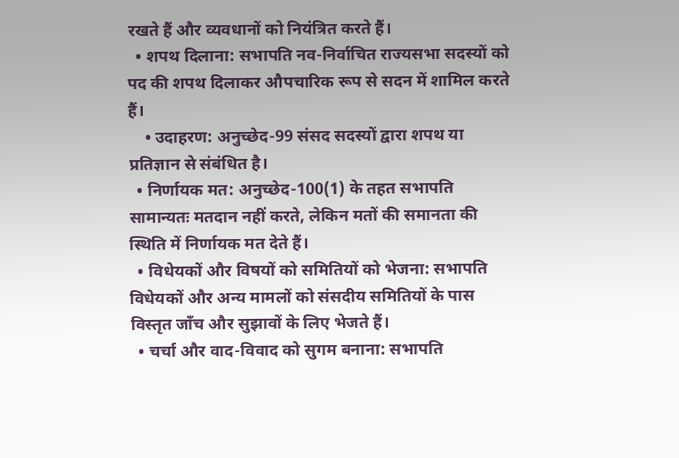रखते हैं और व्यवधानों को नियंत्रित करते हैं।
  • शपथ दिलाना: सभापति नव-निर्वाचित राज्यसभा सदस्यों को पद की शपथ दिलाकर औपचारिक रूप से सदन में शामिल करते हैं।
    • उदाहरण: अनुच्छेद-99 संसद सदस्यों द्वारा शपथ या प्रतिज्ञान से संबंधित है।
  • निर्णायक मत: अनुच्छेद-100(1) के तहत सभापति सामान्यतः मतदान नहीं करते, लेकिन मतों की समानता की स्थिति में निर्णायक मत देते हैं।
  • विधेयकों और विषयों को समितियों को भेजना: सभापति विधेयकों और अन्य मामलों को संसदीय समितियों के पास विस्तृत जाँच और सुझावों के लिए भेजते हैं।
  • चर्चा और वाद-विवाद को सुगम बनाना: सभापति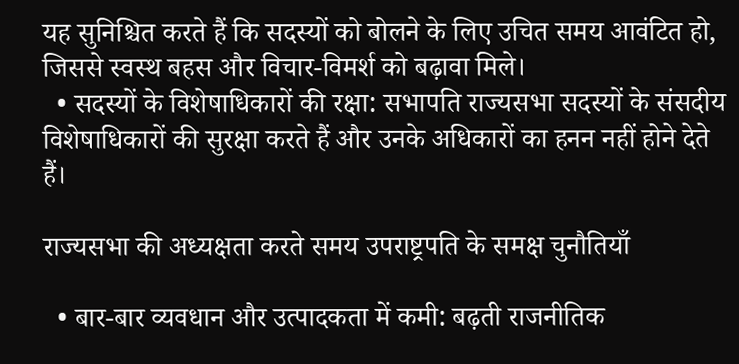यह सुनिश्चित करते हैं कि सदस्यों को बोलने के लिए उचित समय आवंटित हो, जिससे स्वस्थ बहस और विचार-विमर्श को बढ़ावा मिले।
  • सदस्यों के विशेषाधिकारों की रक्षा: सभापति राज्यसभा सदस्यों के संसदीय विशेषाधिकारों की सुरक्षा करते हैं और उनके अधिकारों का हनन नहीं होने देते हैं।

राज्यसभा की अध्यक्षता करते समय उपराष्ट्रपति के समक्ष चुनौतियाँ

  • बार-बार व्यवधान और उत्पादकता में कमी: बढ़ती राजनीतिक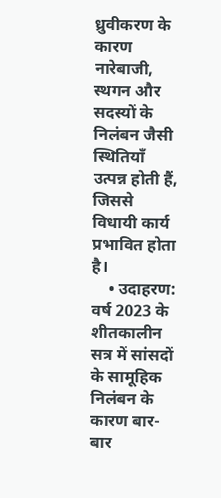ध्रुवीकरण के कारण नारेबाजी, स्थगन और सदस्यों के निलंबन जैसी स्थितियाँ उत्पन्न होती हैं, जिससे विधायी कार्य प्रभावित होता है।
    • उदाहरण: वर्ष 2023 के शीतकालीन सत्र में सांसदों के सामूहिक निलंबन के कारण बार-बार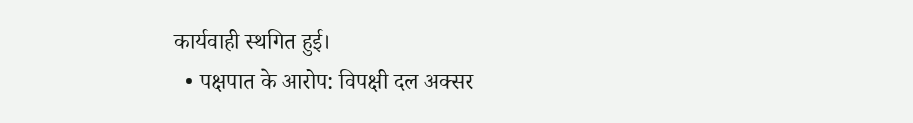कार्यवाही स्थगित हुई।
  • पक्षपात के आरोप: विपक्षी दल अक्सर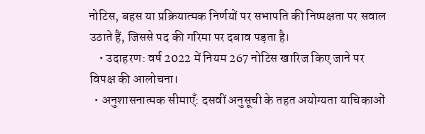नोटिस, बहस या प्रक्रियात्मक निर्णयों पर सभापति की निष्पक्षता पर सवाल उठाते हैं, जिससे पद की गरिमा पर दबाव पड़ता है।
    • उदाहरण: वर्ष 2022 में नियम 267 नोटिस खारिज किए जाने पर विपक्ष की आलोचना।
  • अनुशासनात्मक सीमाएँ: दसवीं अनुसूची के तहत अयोग्यता याचिकाओं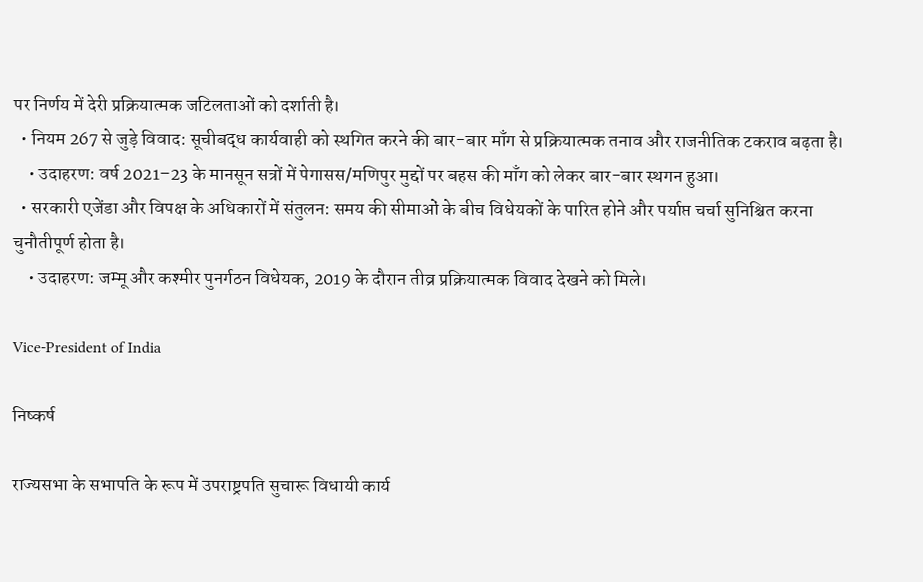पर निर्णय में देरी प्रक्रियात्मक जटिलताओं को दर्शाती है।
  • नियम 267 से जुड़े विवाद: सूचीबद्ध कार्यवाही को स्थगित करने की बार-बार माँग से प्रक्रियात्मक तनाव और राजनीतिक टकराव बढ़ता है।
    • उदाहरण: वर्ष 2021–23 के मानसून सत्रों में पेगासस/मणिपुर मुद्दों पर बहस की माँग को लेकर बार-बार स्थगन हुआ।
  • सरकारी एजेंडा और विपक्ष के अधिकारों में संतुलन: समय की सीमाओं के बीच विधेयकों के पारित होने और पर्याप्त चर्चा सुनिश्चित करना चुनौतीपूर्ण होता है।
    • उदाहरण: जम्मू और कश्मीर पुनर्गठन विधेयक, 2019 के दौरान तीव्र प्रक्रियात्मक विवाद देखने को मिले।

Vice-President of India

निष्कर्ष

राज्यसभा के सभापति के रूप में उपराष्ट्रपति सुचारू विधायी कार्य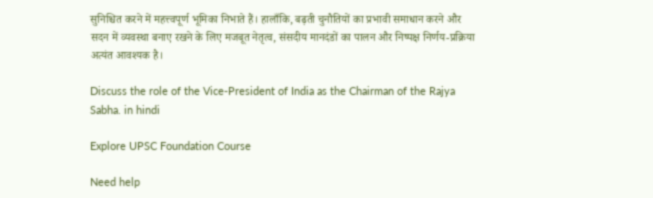सुनिश्चित करने में महत्त्वपूर्ण भूमिका निभाते हैं। हालाँकि, बढ़ती चुनौतियों का प्रभावी समाधान करने और सदन में व्यवस्था बनाए रखने के लिए मजबूत नेतृत्व, संसदीय मानदंडों का पालन और निष्पक्ष निर्णय-प्रक्रिया अत्यंत आवश्यक है।

Discuss the role of the Vice-President of India as the Chairman of the Rajya Sabha. in hindi

Explore UPSC Foundation Course

Need help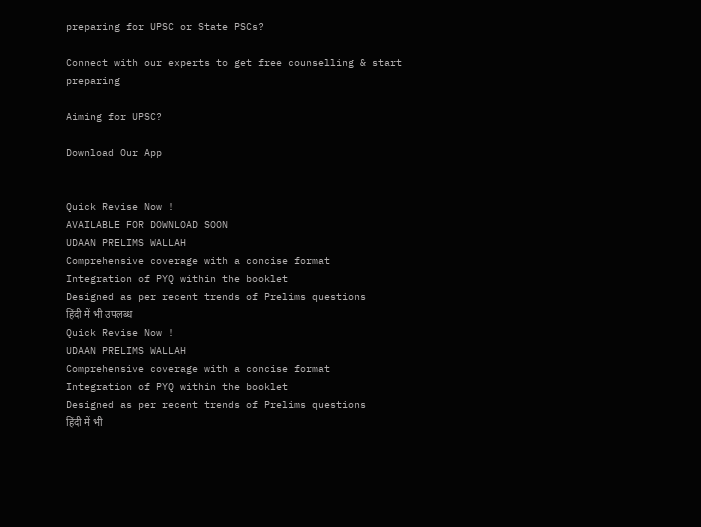preparing for UPSC or State PSCs?

Connect with our experts to get free counselling & start preparing

Aiming for UPSC?

Download Our App


Quick Revise Now !
AVAILABLE FOR DOWNLOAD SOON
UDAAN PRELIMS WALLAH
Comprehensive coverage with a concise format
Integration of PYQ within the booklet
Designed as per recent trends of Prelims questions
हिंदी में भी उपलब्ध
Quick Revise Now !
UDAAN PRELIMS WALLAH
Comprehensive coverage with a concise format
Integration of PYQ within the booklet
Designed as per recent trends of Prelims questions
हिंदी में भी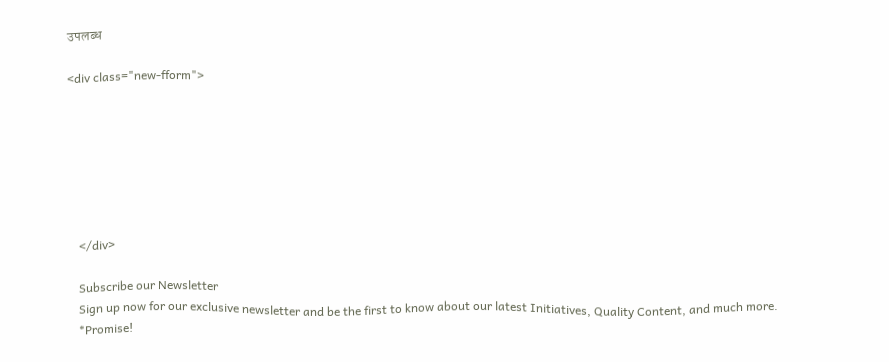उपलब्ध

<div class="new-fform">







    </div>

    Subscribe our Newsletter
    Sign up now for our exclusive newsletter and be the first to know about our latest Initiatives, Quality Content, and much more.
    *Promise!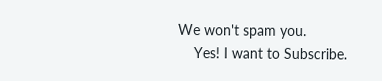We won't spam you.
    Yes! I want to Subscribe.